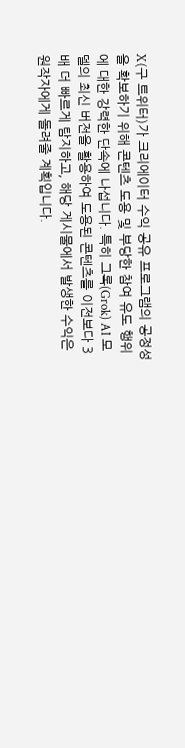X(구 트위터)가 크리에이터 수익 공유 프로그램의 공정성을 확보하기 위해 콘텐츠 도용 및 부당한 참여 유도 행위에 대한 강력한 단속에 나섭니다. 특히 그록(Grok) AI 모델의 최신 버전을 활용하여 도용된 콘텐츠를 이전보다 3배 더 빠르게 탐지하고, 해당 게시물에서 발생한 수익은 원작자에게 돌려줄 계획입니다.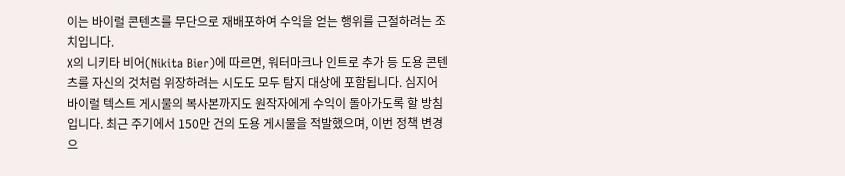이는 바이럴 콘텐츠를 무단으로 재배포하여 수익을 얻는 행위를 근절하려는 조치입니다.
X의 니키타 비어(Nikita Bier)에 따르면, 워터마크나 인트로 추가 등 도용 콘텐츠를 자신의 것처럼 위장하려는 시도도 모두 탐지 대상에 포함됩니다. 심지어 바이럴 텍스트 게시물의 복사본까지도 원작자에게 수익이 돌아가도록 할 방침입니다. 최근 주기에서 150만 건의 도용 게시물을 적발했으며, 이번 정책 변경으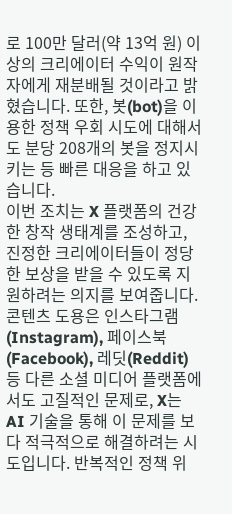로 100만 달러(약 13억 원) 이상의 크리에이터 수익이 원작자에게 재분배될 것이라고 밝혔습니다. 또한, 봇(bot)을 이용한 정책 우회 시도에 대해서도 분당 208개의 봇을 정지시키는 등 빠른 대응을 하고 있습니다.
이번 조치는 X 플랫폼의 건강한 창작 생태계를 조성하고, 진정한 크리에이터들이 정당한 보상을 받을 수 있도록 지원하려는 의지를 보여줍니다. 콘텐츠 도용은 인스타그램(Instagram), 페이스북(Facebook), 레딧(Reddit) 등 다른 소셜 미디어 플랫폼에서도 고질적인 문제로, X는 AI 기술을 통해 이 문제를 보다 적극적으로 해결하려는 시도입니다. 반복적인 정책 위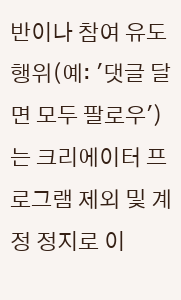반이나 참여 유도 행위(예: '댓글 달면 모두 팔로우')는 크리에이터 프로그램 제외 및 계정 정지로 이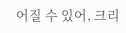어질 수 있어, 크리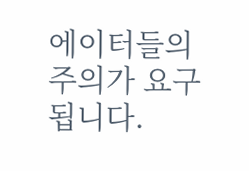에이터들의 주의가 요구됩니다.